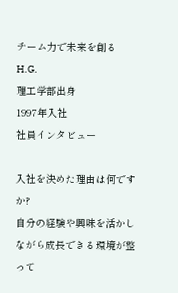チーム力で未来を創る
H.G.
理工学部出身
1997年入社
社員インタビュー

入社を決めた理由は何ですか?
自分の経験や興味を活かしながら成長できる環境が整って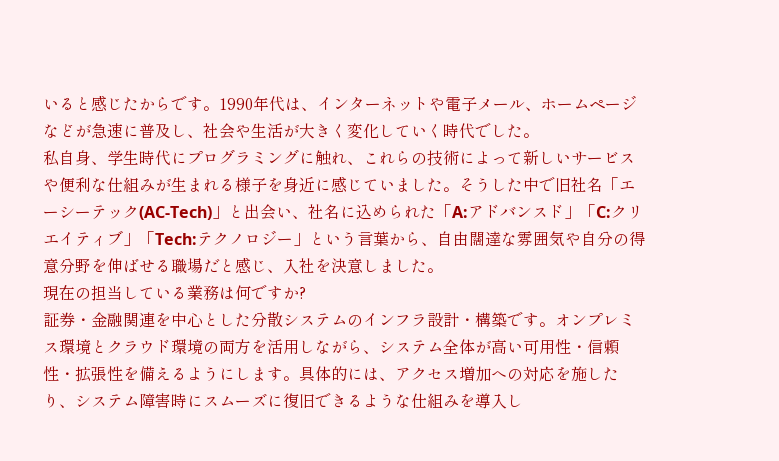いると感じたからです。1990年代は、インターネットや電子メール、ホームページなどが急速に普及し、社会や生活が大きく変化していく時代でした。
私自身、学生時代にプログラミングに触れ、これらの技術によって新しいサービスや便利な仕組みが生まれる様子を身近に感じていました。そうした中で旧社名「エーシーテック(AC-Tech)」と出会い、社名に込められた「A:アドバンスド」「C:クリエイティブ」「Tech:テクノロジー」という言葉から、自由闊達な雰囲気や自分の得意分野を伸ばせる職場だと感じ、入社を決意しました。
現在の担当している業務は何ですか?
証券・金融関連を中心とした分散システムのインフラ設計・構築です。オンプレミス環境とクラウド環境の両方を活用しながら、システム全体が高い可用性・信頼性・拡張性を備えるようにします。具体的には、アクセス増加への対応を施したり、システム障害時にスムーズに復旧できるような仕組みを導入し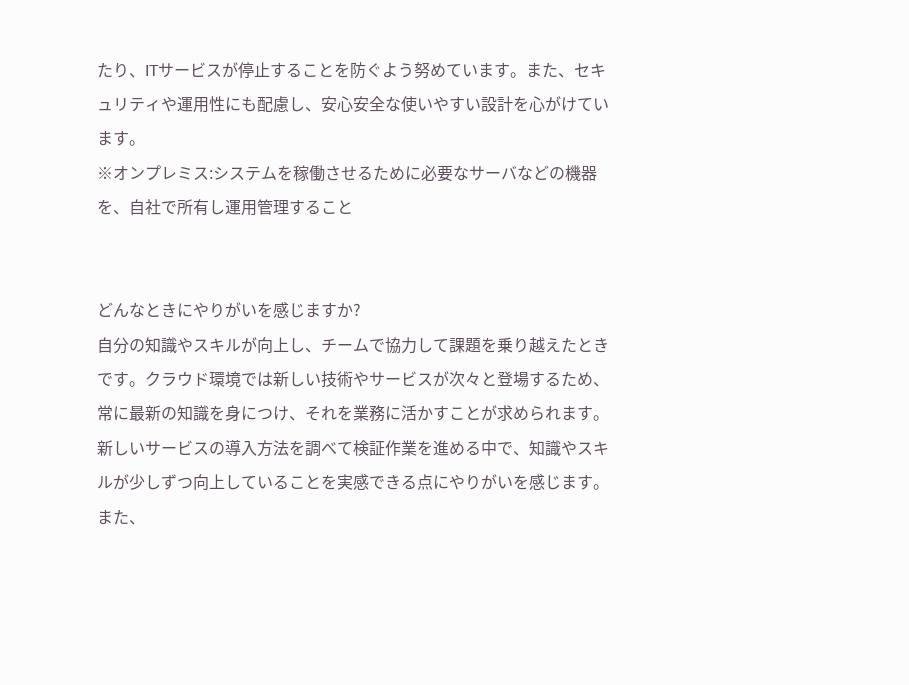たり、ITサービスが停止することを防ぐよう努めています。また、セキュリティや運用性にも配慮し、安心安全な使いやすい設計を心がけています。
※オンプレミス:システムを稼働させるために必要なサーバなどの機器を、自社で所有し運用管理すること


どんなときにやりがいを感じますか?
自分の知識やスキルが向上し、チームで協力して課題を乗り越えたときです。クラウド環境では新しい技術やサービスが次々と登場するため、常に最新の知識を身につけ、それを業務に活かすことが求められます。新しいサービスの導入方法を調べて検証作業を進める中で、知識やスキルが少しずつ向上していることを実感できる点にやりがいを感じます。
また、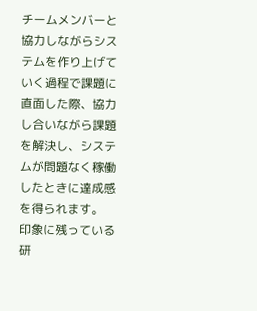チームメンバーと協力しながらシステムを作り上げていく過程で課題に直面した際、協力し合いながら課題を解決し、システムが問題なく稼働したときに達成感を得られます。
印象に残っている研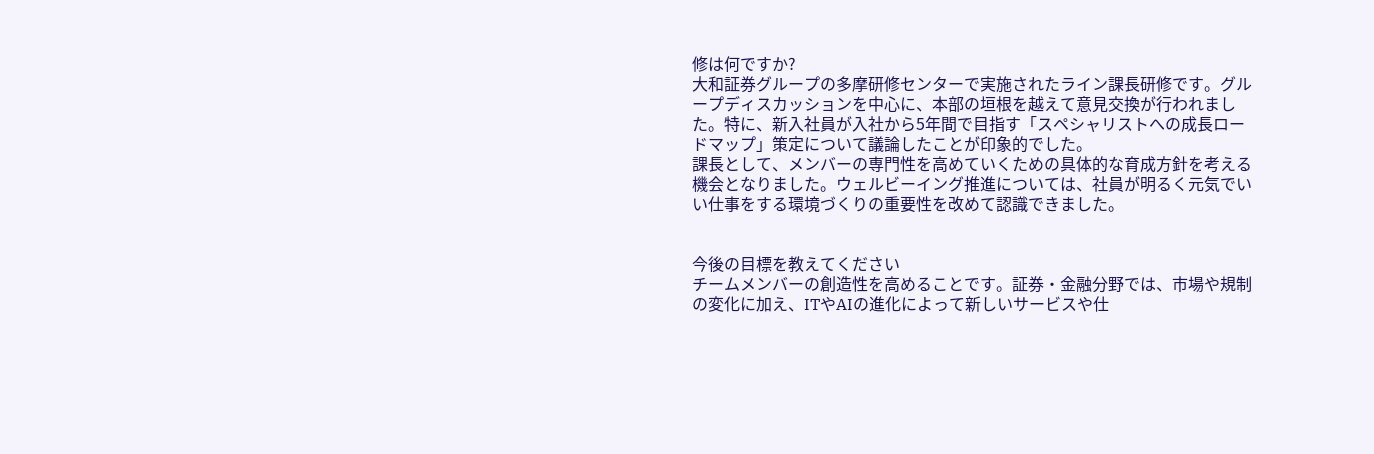修は何ですか?
大和証券グループの多摩研修センターで実施されたライン課長研修です。グループディスカッションを中心に、本部の垣根を越えて意見交換が行われました。特に、新入社員が入社から5年間で目指す「スペシャリストへの成長ロードマップ」策定について議論したことが印象的でした。
課長として、メンバーの専門性を高めていくための具体的な育成方針を考える機会となりました。ウェルビーイング推進については、社員が明るく元気でいい仕事をする環境づくりの重要性を改めて認識できました。


今後の目標を教えてください
チームメンバーの創造性を高めることです。証券・金融分野では、市場や規制の変化に加え、ITやAIの進化によって新しいサービスや仕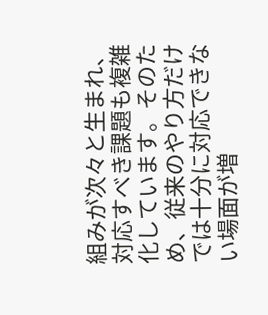組みが次々と生まれ、対応すべき課題も複雑化しています。そのため、従来のやり方だけでは十分に対応できない場面が増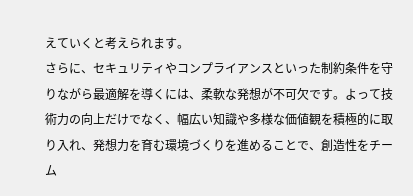えていくと考えられます。
さらに、セキュリティやコンプライアンスといった制約条件を守りながら最適解を導くには、柔軟な発想が不可欠です。よって技術力の向上だけでなく、幅広い知識や多様な価値観を積極的に取り入れ、発想力を育む環境づくりを進めることで、創造性をチーム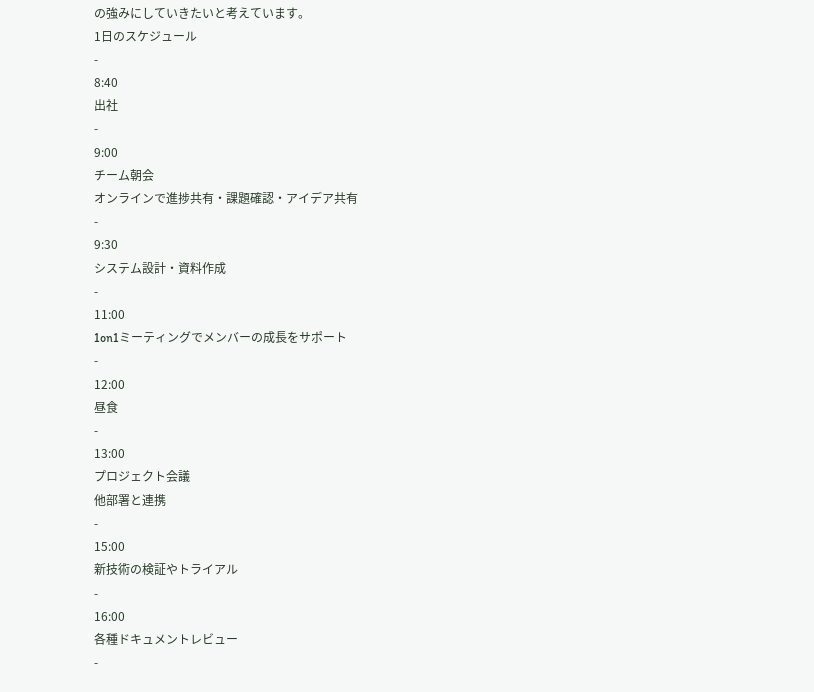の強みにしていきたいと考えています。
1日のスケジュール
-
8:40
出社
-
9:00
チーム朝会
オンラインで進捗共有・課題確認・アイデア共有
-
9:30
システム設計・資料作成
-
11:00
1on1ミーティングでメンバーの成長をサポート
-
12:00
昼食
-
13:00
プロジェクト会議
他部署と連携
-
15:00
新技術の検証やトライアル
-
16:00
各種ドキュメントレビュー
-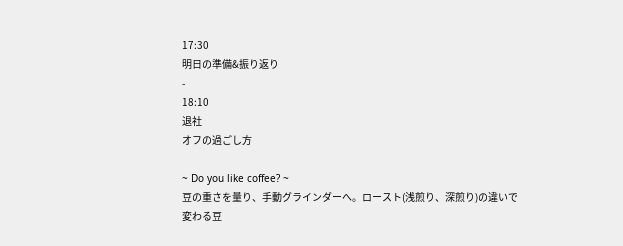17:30
明日の準備&振り返り
-
18:10
退社
オフの過ごし方

~ Do you like coffee? ~
豆の重さを量り、手動グラインダーへ。ロースト(浅煎り、深煎り)の違いで変わる豆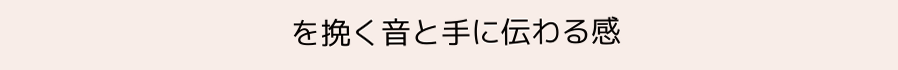を挽く音と手に伝わる感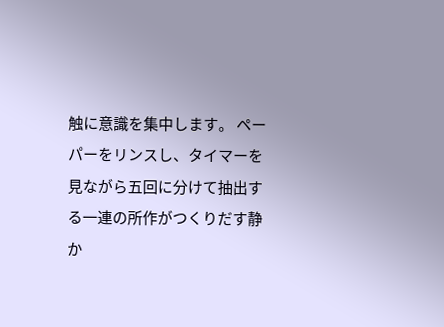触に意識を集中します。 ペーパーをリンスし、タイマーを見ながら五回に分けて抽出する一連の所作がつくりだす静か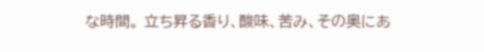な時間。 立ち昇る香り、酸味、苦み、その奥にあ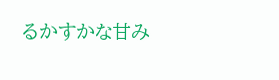るかすかな甘み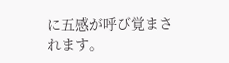に五感が呼び覚まされます。